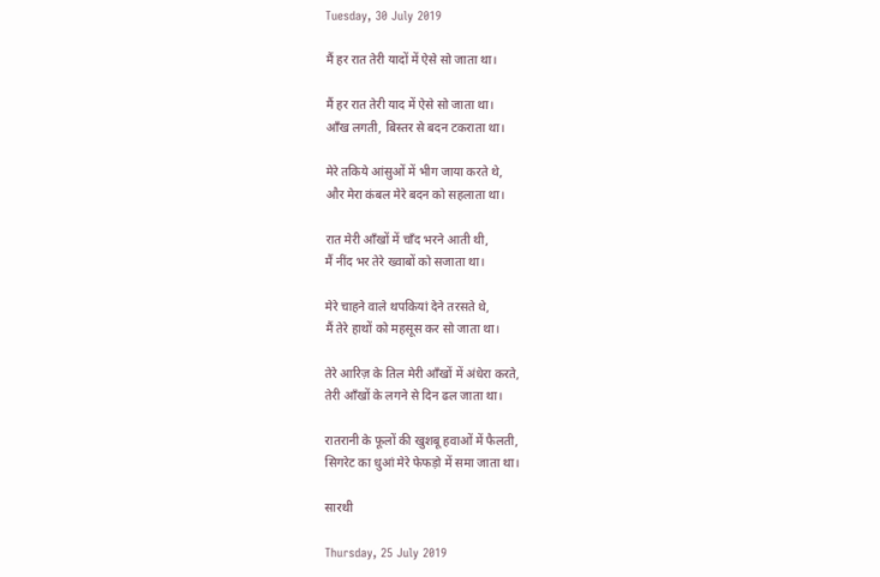Tuesday, 30 July 2019

मैं हर रात तेरी यादों में ऐसे सो जाता था।

मैं हर रात तेरी याद में ऐसे सो जाता था।
आँख लगती, बिस्तर से बदन टकराता था।

मेरे तकिये आंसुओं में भीग जाया करते थे,
और मेरा कंबल मेरे बदन को सहलाता था।

रात मेरी आँखों में चाँद भरने आती थी,
मैं नींद भर तेरे ख्वाबों को सजाता था।

मेरे चाहने वाले थपकियां देने तरसते थे,
मैं तेरे हाथों को महसूस कर सो जाता था।

तेरे आरिज़ के तिल मेरी आँखों में अंधेरा करते,
तेरी आँखों के लगने से दिन ढल जाता था।

रातरानी के फूलों की खुशबू हवाओं में फैलती,
सिगरेट का धुआं मेरे फेफड़ो में समा जाता था।

सारथी

Thursday, 25 July 2019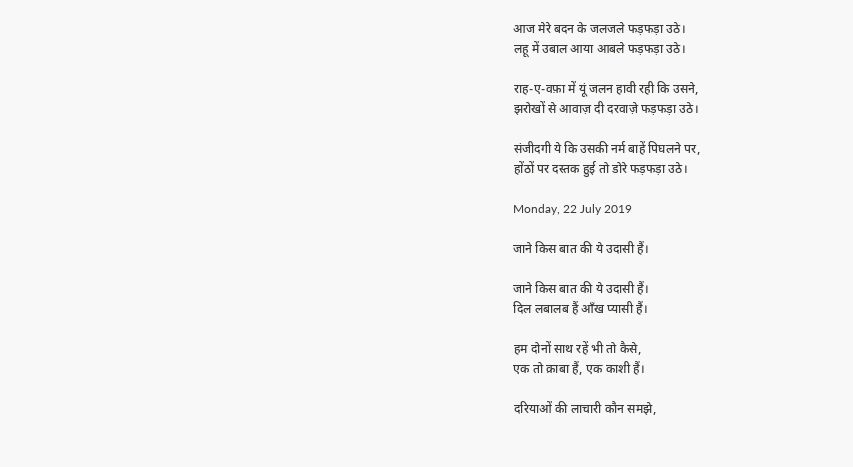आज मेरे बदन के जलजले फड़फड़ा उठे।
लहू में उबाल आया आबले फड़फड़ा उठे।

राह-ए-वफ़ा में यूं जलन हावी रही कि उसने,
झरोखों से आवाज़ दी दरवाज़े फड़फड़ा उठे।

संजीदगी ये कि उसकी नर्म बाहें पिघलने पर,
होंठों पर दस्तक हुई तो डोरे फड़फड़ा उठे।

Monday, 22 July 2019

जाने किस बात की ये उदासी हैं।

जाने किस बात की ये उदासी हैं।
दिल लबालब हैं आँख प्यासी हैं।

हम दोनों साथ रहें भी तो कैसे,
एक तो क़ाबा हैं, एक काशी हैं।

दरियाओं की लाचारी कौन समझे,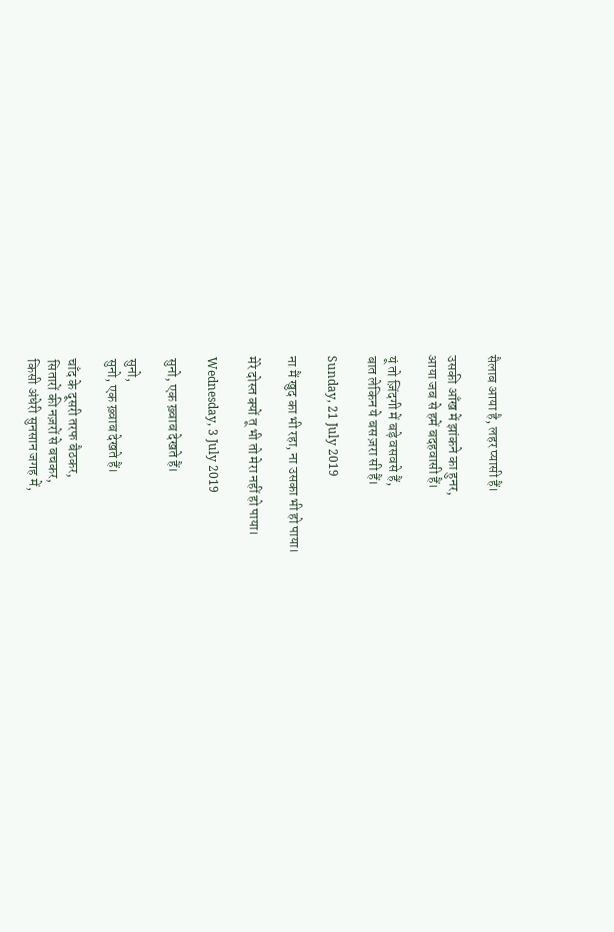सैलाब आया है, लहर प्यासी हैं।

उसकी आँख में झांकने का हुनर,
आया जब से हमें बदहवासी हैं।

यूं तो ज़िंदगी में बड़े वसवसे हैं,
बात लेकिन ये बस ज़रा सी हैं।

Sunday, 21 July 2019

ना मैं खुद का भी रहा, ना उसका भी हो पाया।

मेरे दोस्त क्यों तू भी तो मेरा नहीं हो पाया।

Wednesday, 3 July 2019

सुनो, एक ख़्वाब देखते हैं।

सुनो,
सुनो, एक ख़्वाब देखते हैं।

चाँद के दूसरी तरफ बैठकर,
सितारों की नज़रों से बचकर,
किसी अंधेरी सुनसान जगह में,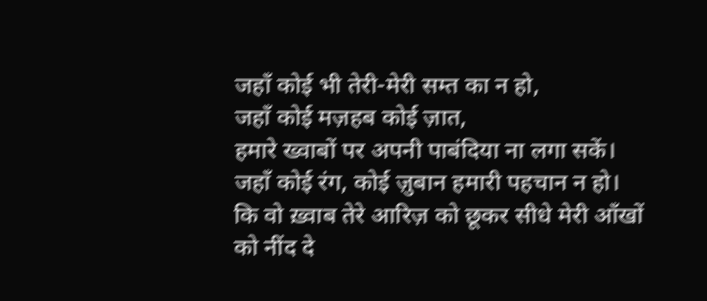जहाँ कोई भी तेरी-मेरी सम्त का न हो,
जहाँ कोई मज़हब कोई ज़ात,
हमारे ख्वाबों पर अपनी पाबंदिया ना लगा सकें।
जहाँ कोई रंग, कोई ज़ुबान हमारी पहचान न हो।
कि वो ख़्वाब तेरे आरिज़ को छूकर सीधे मेरी आँखों को नींद दे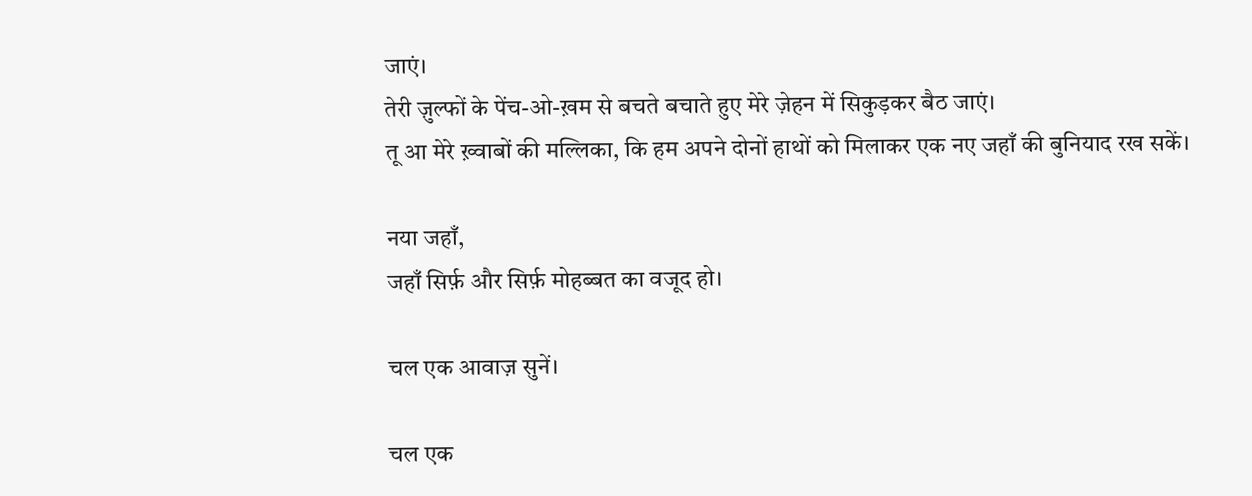जाएं।
तेरी ज़ुल्फों के पेंच-ओ-ख़म से बचते बचाते हुए मेरे ज़ेहन में सिकुड़कर बैठ जाएं।
तू आ मेरे ख़्वाबों की मल्लिका, कि हम अपने दोनों हाथों को मिलाकर एक नए जहाँ की बुनियाद रख सकें।

नया जहाँ,
जहाँ सिर्फ़ और सिर्फ़ मोहब्बत का वजूद हो।

चल एक आवाज़ सुनें।

चल एक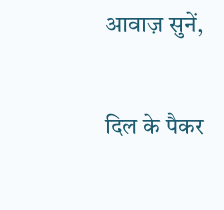आवाज़ सुनें,

दिल के पैकर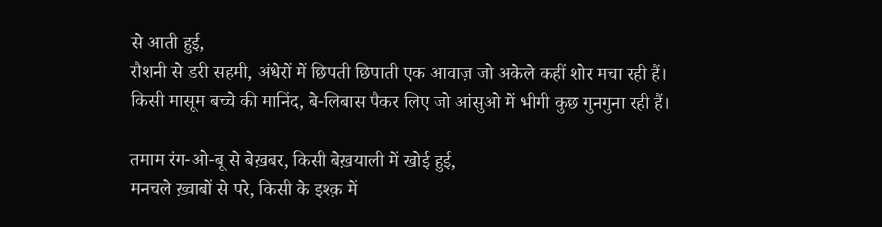से आती हुई,
रौशनी से डरी सहमी, अंधेरों में छिपती छिपाती एक आवाज़ जो अकेले कहीं शोर मचा रही हैं।
किसी मासूम बच्चे की मानिंद, बे-लिबास पैकर लिए जो आंसुओ में भीगी कुछ गुनगुना रही हैं।

तमाम रंग-ओ-बू से बेख़बर, किसी बेख़याली में खोई हुई,
मनचले ख़्वाबों से परे, किसी के इश्क़ में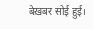बेख़बर सोई हुई।